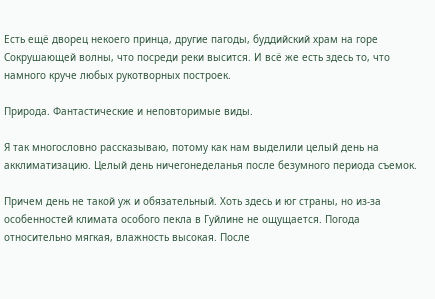Есть ещё дворец некоего принца, другие пагоды, буддийский храм на горе Сокрушающей волны, что посреди реки высится. И всё же есть здесь то, что намного круче любых рукотворных построек.

Природа. Фантастические и неповторимые виды.

Я так многословно рассказываю, потому как нам выделили целый день на акклиматизацию. Целый день ничегонеделанья после безумного периода съемок.

Причем день не такой уж и обязательный. Хоть здесь и юг страны, но из-за особенностей климата особого пекла в Гуйлине не ощущается. Погода относительно мягкая, влажность высокая. После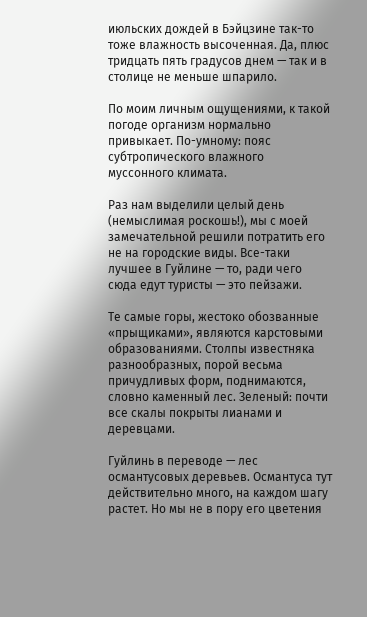июльских дождей в Бэйцзине так-то тоже влажность высоченная. Да, плюс тридцать пять градусов днем — так и в столице не меньше шпарило.

По моим личным ощущениями, к такой погоде организм нормально привыкает. По-умному: пояс субтропического влажного муссонного климата.

Раз нам выделили целый день (немыслимая роскошь!), мы с моей замечательной решили потратить его не на городские виды. Все-таки лучшее в Гуйлине — то, ради чего сюда едут туристы — это пейзажи.

Те самые горы, жестоко обозванные «прыщиками», являются карстовыми образованиями. Столпы известняка разнообразных, порой весьма причудливых форм, поднимаются, словно каменный лес. Зеленый: почти все скалы покрыты лианами и деревцами.

Гуйлинь в переводе — лес османтусовых деревьев. Османтуса тут действительно много, на каждом шагу растет. Но мы не в пору его цветения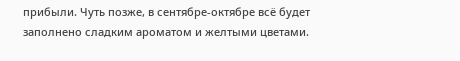прибыли. Чуть позже, в сентябре-октябре всё будет заполнено сладким ароматом и желтыми цветами.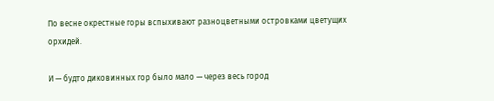По весне окрестные горы вспыхивают разноцветными островками цветущих орхидей.

И — будто диковинных гор было мало — через весь город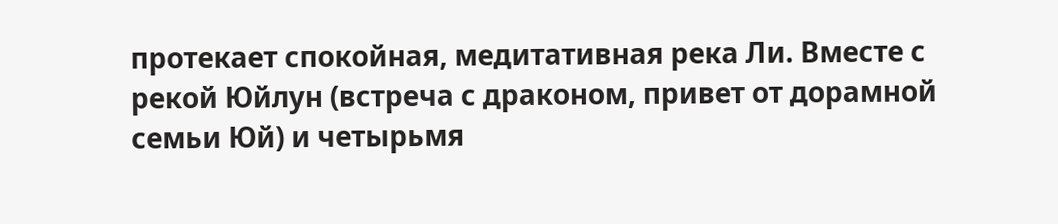протекает спокойная, медитативная река Ли. Вместе с рекой Юйлун (встреча с драконом, привет от дорамной семьи Юй) и четырьмя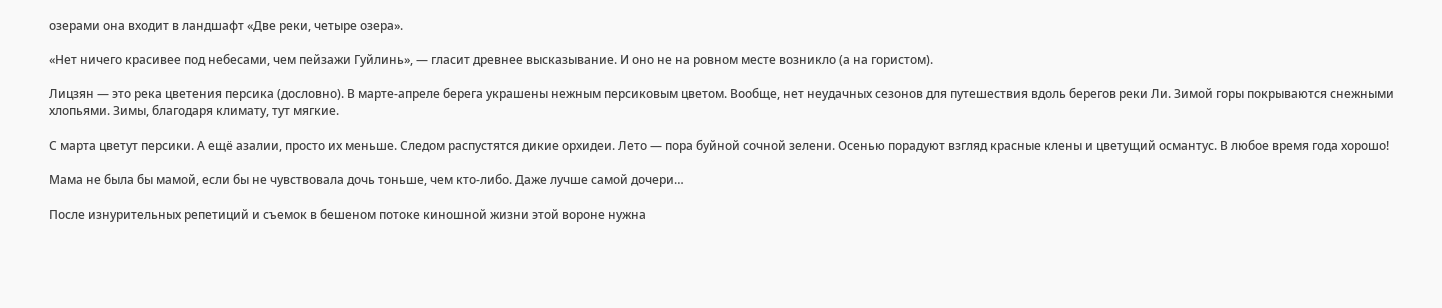озерами она входит в ландшафт «Две реки, четыре озера».

«Нет ничего красивее под небесами, чем пейзажи Гуйлинь», — гласит древнее высказывание. И оно не на ровном месте возникло (а на гористом).

Лицзян — это река цветения персика (дословно). В марте-апреле берега украшены нежным персиковым цветом. Вообще, нет неудачных сезонов для путешествия вдоль берегов реки Ли. Зимой горы покрываются снежными хлопьями. Зимы, благодаря климату, тут мягкие.

С марта цветут персики. А ещё азалии, просто их меньше. Следом распустятся дикие орхидеи. Лето — пора буйной сочной зелени. Осенью порадуют взгляд красные клены и цветущий османтус. В любое время года хорошо!

Мама не была бы мамой, если бы не чувствовала дочь тоньше, чем кто-либо. Даже лучше самой дочери…

После изнурительных репетиций и съемок в бешеном потоке киношной жизни этой вороне нужна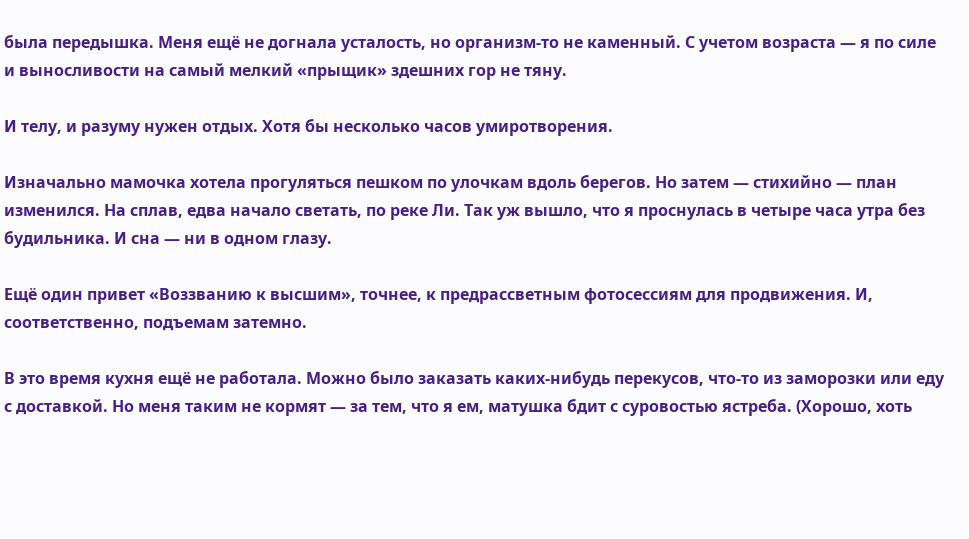была передышка. Меня ещё не догнала усталость, но организм-то не каменный. С учетом возраста — я по силе и выносливости на самый мелкий «прыщик» здешних гор не тяну.

И телу, и разуму нужен отдых. Хотя бы несколько часов умиротворения.

Изначально мамочка хотела прогуляться пешком по улочкам вдоль берегов. Но затем — стихийно — план изменился. На сплав, едва начало светать, по реке Ли. Так уж вышло, что я проснулась в четыре часа утра без будильника. И сна — ни в одном глазу.

Ещё один привет «Воззванию к высшим», точнее, к предрассветным фотосессиям для продвижения. И, соответственно, подъемам затемно.

В это время кухня ещё не работала. Можно было заказать каких-нибудь перекусов, что-то из заморозки или еду с доставкой. Но меня таким не кормят — за тем, что я ем, матушка бдит с суровостью ястреба. (Хорошо, хоть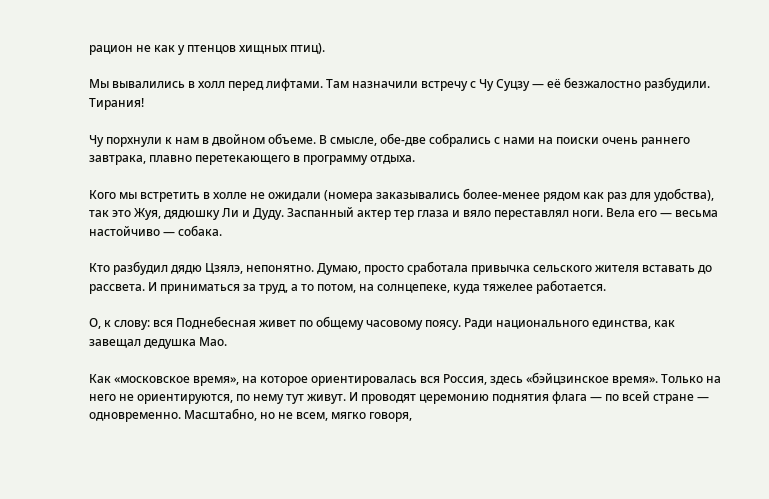рацион не как у птенцов хищных птиц).

Мы вывалились в холл перед лифтами. Там назначили встречу с Чу Суцзу — её безжалостно разбудили. Тирания!

Чу порхнули к нам в двойном объеме. В смысле, обе-две собрались с нами на поиски очень раннего завтрака, плавно перетекающего в программу отдыха.

Кого мы встретить в холле не ожидали (номера заказывались более-менее рядом как раз для удобства), так это Жуя, дядюшку Ли и Дуду. Заспанный актер тер глаза и вяло переставлял ноги. Вела его — весьма настойчиво — собака.

Кто разбудил дядю Цзялэ, непонятно. Думаю, просто сработала привычка сельского жителя вставать до рассвета. И приниматься за труд, а то потом, на солнцепеке, куда тяжелее работается.

О, к слову: вся Поднебесная живет по общему часовому поясу. Ради национального единства, как завещал дедушка Мао.

Как «московское время», на которое ориентировалась вся Россия, здесь «бэйцзинское время». Только на него не ориентируются, по нему тут живут. И проводят церемонию поднятия флага — по всей стране — одновременно. Масштабно, но не всем, мягко говоря,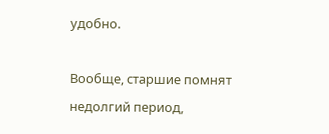удобно.

Вообще, старшие помнят недолгий период,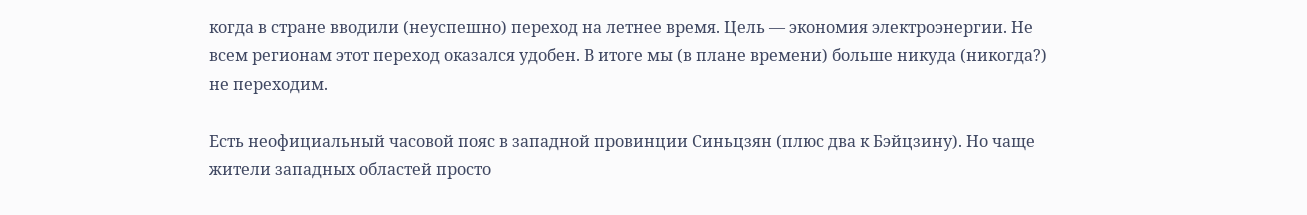когда в стране вводили (неуспешно) переход на летнее время. Цель — экономия электроэнергии. Не всем регионам этот переход оказался удобен. В итоге мы (в плане времени) больше никуда (никогда?) не переходим.

Есть неофициальный часовой пояс в западной провинции Синьцзян (плюс два к Бэйцзину). Но чаще жители западных областей просто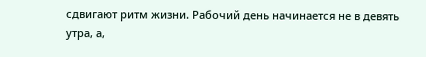сдвигают ритм жизни. Рабочий день начинается не в девять утра, а,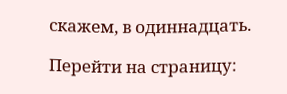скажем, в одиннадцать.

Перейти на страницу: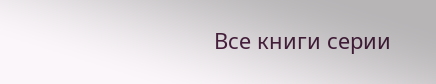Все книги серии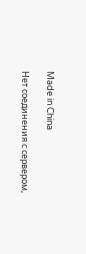Made in China

Нет соединения с сервером,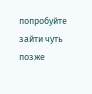попробуйте зайти чуть позже